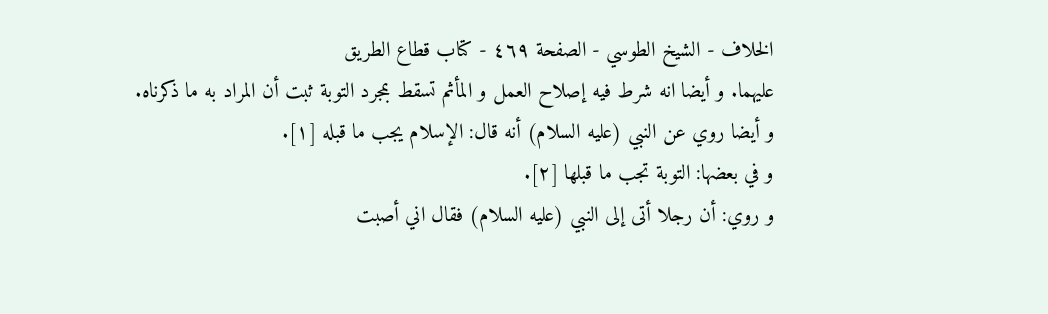الخلاف - الشيخ الطوسي - الصفحة ٤٦٩ - كتاب قطاع الطريق
عليهما. و أيضا انه شرط فيه إصلاح العمل و المأثم تسقط بمجرد التوبة ثبت أن المراد به ما ذكرناه.
و أيضا روي عن النبي (عليه السلام) أنه قال: الإسلام يجب ما قبله [١].
و في بعضها: التوبة تجب ما قبلها [٢].
و روي: أن رجلا أتى إلى النبي (عليه السلام) فقال اني أصبت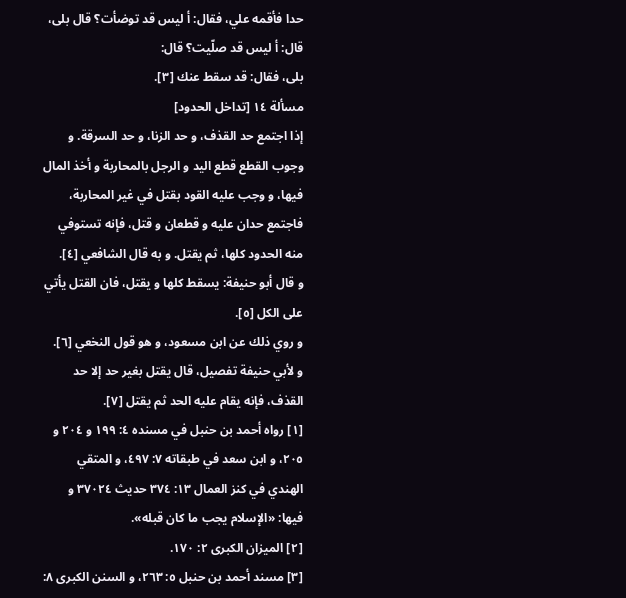حدا فأقمه علي، فقال: أ ليس قد توضأت؟ قال بلى، قال: أ ليس قد صلّيت؟ قال:
بلى، فقال: قد سقط عنك [٣].
مسألة ١٤ [تداخل الحدود]
إذا اجتمع حد القذف، و حد الزنا، و حد السرقة. و وجوب القطع قطع اليد و الرجل بالمحاربة و أخذ المال فيها، و وجب عليه القود بقتل في غير المحاربة، فاجتمع حدان عليه و قطعان و قتل، فإنه تستوفي منه الحدود كلها، ثم يقتل. و به قال الشافعي [٤].
و قال أبو حنيفة: يسقط كلها و يقتل، فان القتل يأتي على الكل [٥].
و روي ذلك عن ابن مسعود، و هو قول النخعي [٦].
و لأبي حنيفة تفصيل، قال يقتل بغير حد إلا حد القذف، فإنه يقام عليه الحد ثم يقتل [٧].
[١] رواه أحمد بن حنبل في مسنده ٤: ١٩٩ و ٢٠٤ و ٢٠٥، و ابن سعد في طبقاته ٧: ٤٩٧، و المتقي الهندي في كنز العمال ١٣: ٣٧٤ حديث ٣٧٠٢٤ و فيها: «الإسلام يجب ما كان قبله».
[٢] الميزان الكبرى ٢: ١٧٠.
[٣] مسند أحمد بن حنبل ٥: ٢٦٣، و السنن الكبرى ٨: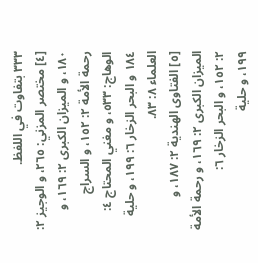٣٣٣ بتفاوت في اللفظ.
[٤] مختصر المزني: ٢٦٥، و الوجيز ٢: ١٨٠، و الميزان الكبرى ٢: ١٦٩، و رحمة الأمة ٢: ١٥٢، و السراج الوهاج: ٥٣٣، و مغني المحتاج ٤: ١٨٤ و البحر الزخار ٦: ١٩٩، و حلية العلماء ٨: ٨٣.
[٥] الفتاوى الهندية ٢: ١٨٧، و الميزان الكبرى ٢: ١٦٩، و رحمة الأمة ٢: ١٥٢، و البحر الزخار ٦:
١٩٩، و حلية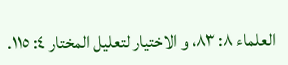العلماء ٨: ٨٣، و الاختيار لتعليل المختار ٤: ١١٥.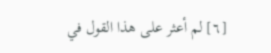[٦] لم أعثر على هذا القول في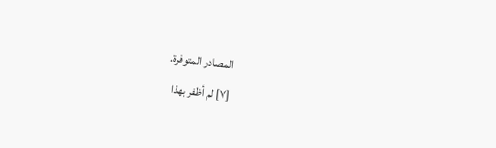المصادر المتوفرة.
[٧] لم أظفر بهذا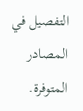التفصيل في المصادر المتوفرة.